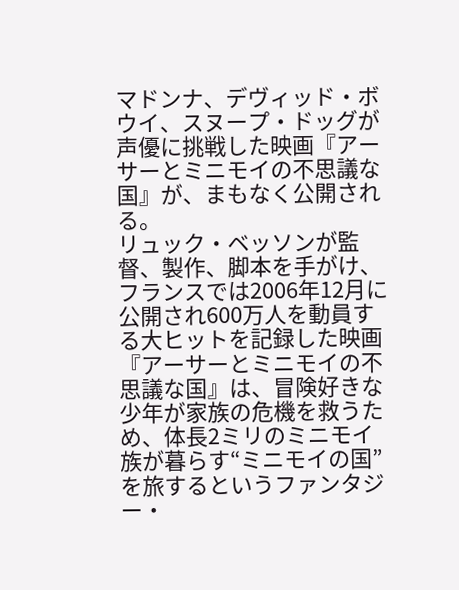マドンナ、デヴィッド・ボウイ、スヌープ・ドッグが声優に挑戦した映画『アーサーとミニモイの不思議な国』が、まもなく公開される。
リュック・ベッソンが監督、製作、脚本を手がけ、フランスでは2006年12月に公開され600万人を動員する大ヒットを記録した映画『アーサーとミニモイの不思議な国』は、冒険好きな少年が家族の危機を救うため、体長2ミリのミニモイ族が暮らす“ミニモイの国”を旅するというファンタジー・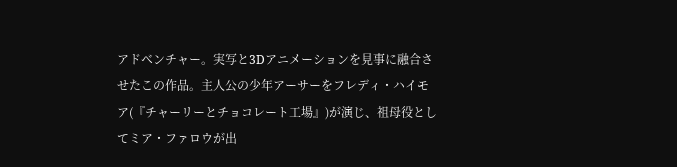アドベンチャー。実写と3Dアニメーションを見事に融合させたこの作品。主人公の少年アーサーをフレディ・ハイモア(『チャーリーとチョコレート工場』)が演じ、祖母役としてミア・ファロウが出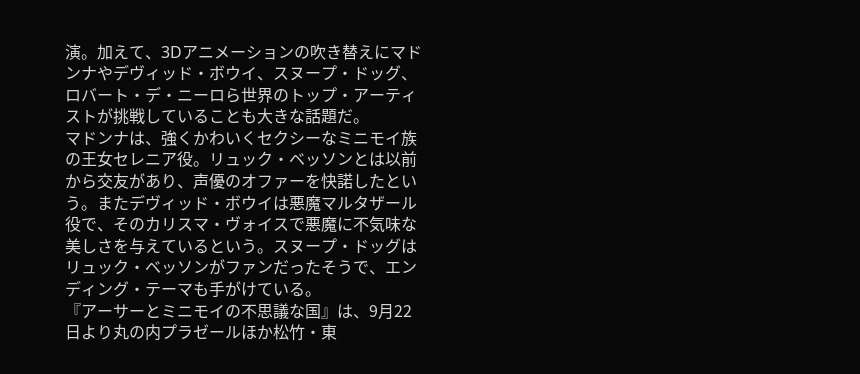演。加えて、3Dアニメーションの吹き替えにマドンナやデヴィッド・ボウイ、スヌープ・ドッグ、ロバート・デ・ニーロら世界のトップ・アーティストが挑戦していることも大きな話題だ。
マドンナは、強くかわいくセクシーなミニモイ族の王女セレニア役。リュック・ベッソンとは以前から交友があり、声優のオファーを快諾したという。またデヴィッド・ボウイは悪魔マルタザール役で、そのカリスマ・ヴォイスで悪魔に不気味な美しさを与えているという。スヌープ・ドッグはリュック・ベッソンがファンだったそうで、エンディング・テーマも手がけている。
『アーサーとミニモイの不思議な国』は、9月22日より丸の内プラゼールほか松竹・東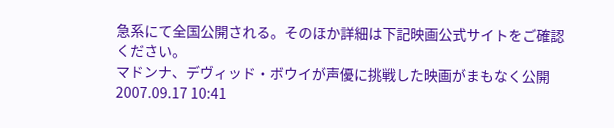急系にて全国公開される。そのほか詳細は下記映画公式サイトをご確認ください。
マドンナ、デヴィッド・ボウイが声優に挑戦した映画がまもなく公開
2007.09.17 10:41